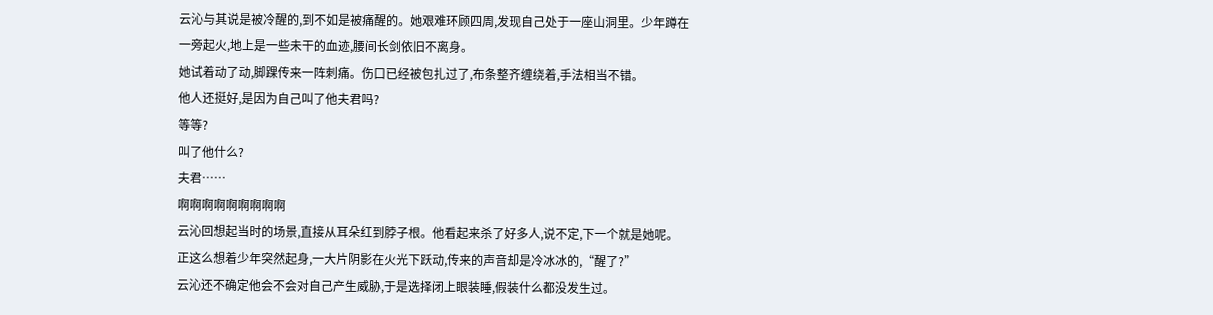云沁与其说是被冷醒的,到不如是被痛醒的。她艰难环顾四周,发现自己处于一座山洞里。少年蹲在一旁起火,地上是一些未干的血迹,腰间长剑依旧不离身。
她试着动了动,脚踝传来一阵刺痛。伤口已经被包扎过了,布条整齐缠绕着,手法相当不错。
他人还挺好,是因为自己叫了他夫君吗?
等等?
叫了他什么?
夫君……
啊啊啊啊啊啊啊啊啊
云沁回想起当时的场景,直接从耳朵红到脖子根。他看起来杀了好多人,说不定,下一个就是她呢。
正这么想着少年突然起身,一大片阴影在火光下跃动,传来的声音却是冷冰冰的,“醒了?”
云沁还不确定他会不会对自己产生威胁,于是选择闭上眼装睡,假装什么都没发生过。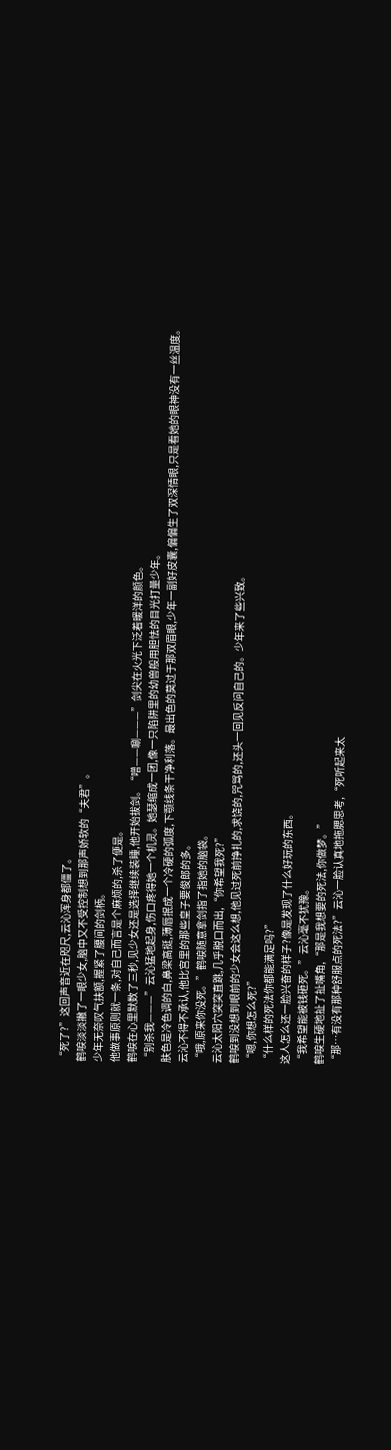“死了?”这回声音近在咫尺,云沁浑身都僵了。
鹤唳淡淡撇了一眼少女,脑中又不受控制想到那声娇软的“夫君”。
少年无奈叹气扶额,握紧了腰间的剑柄。
他做事原则就一条,对自己而言是个麻烦的,杀了便是。
鹤唳在心里默数了三秒,见少女还是选择继续装睡,他开始拔剑。“噌——唰———”剑尖在火光下泛着暖洋的颜色。
“别杀我———”云沁猛地起身,伤口疼得她一个机灵。她瑟缩成一团,像一只陷阱里的幼兽般用胆怯的目光打量少年。
肤色是冷色调的白,鼻梁高挺,薄唇抿成一个冷硬的弧度,下颚线条干净利落。最出色的莫过于那双眉眼,少年一副好皮囊,偏偏生了双深情眼,只是看她的眼神没有一丝温度。
云沁不得不承认,他比宫里的那些皇子要俊郎的多。
“哦,原来你没死。”鹤唳随意拿剑指了指她的脑袋。
云沁太阳穴突突直跳,几乎脱口而出,“你希望我死?”
鹤唳到没想到眼前的少女会这么想,他见过死前挣扎的,求饶的,咒骂的,还头一回见反问自己的。少年来了些兴致。
“嗯,你想怎么死?”
“什么样的死法你都能满足吗?”
这人怎么还一脸兴奋的样子?像是发现了什么好玩的东西。
“我希望能被钱砸死。”云沁毫不犹豫。
鹤唳生硬地扯了扯嘴角,“那是我想要的死法,你做梦。”
“那…有没有那种舒服点的死法?”云沁一脸认真地拖腮思考,“死听起来太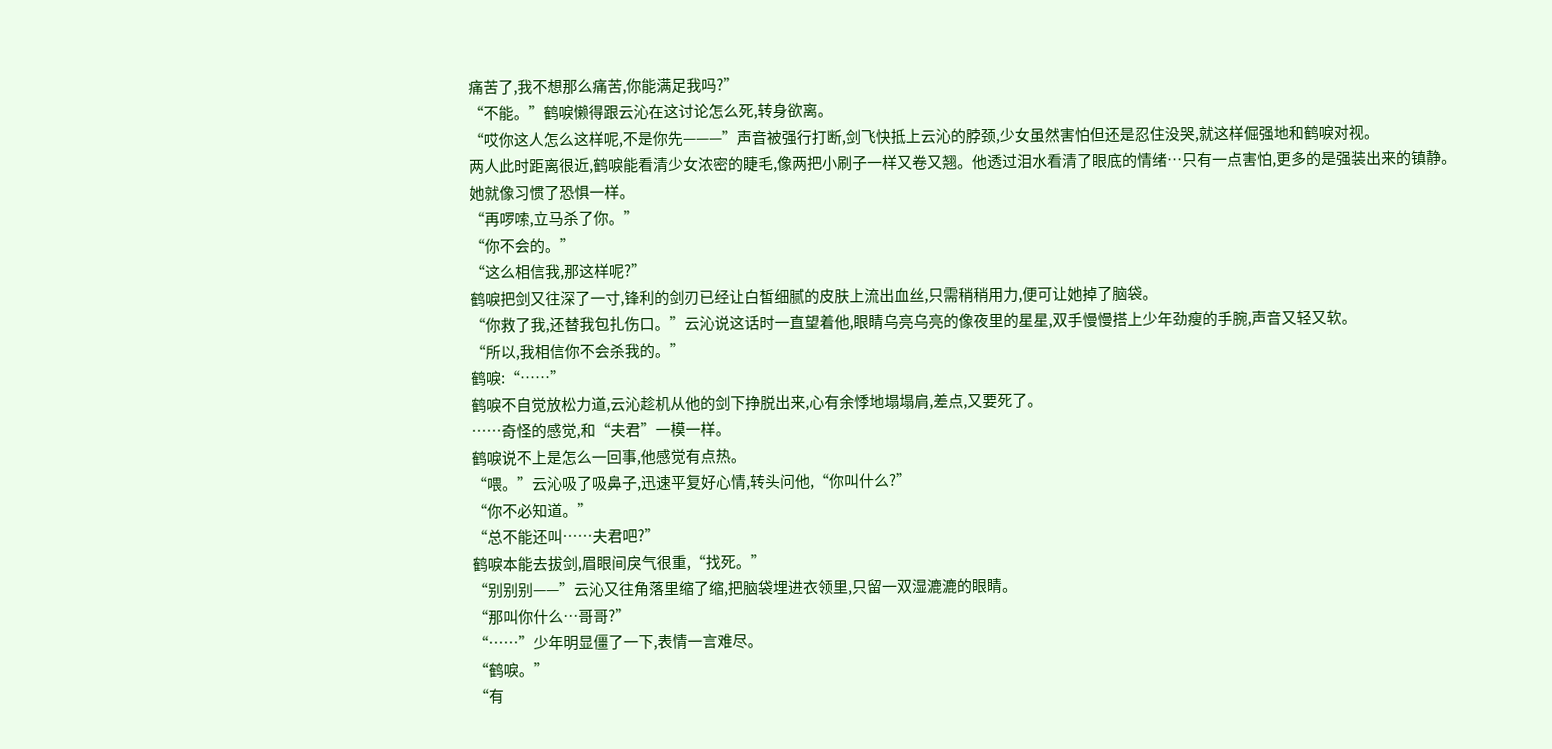痛苦了,我不想那么痛苦,你能满足我吗?”
“不能。”鹤唳懒得跟云沁在这讨论怎么死,转身欲离。
“哎你这人怎么这样呢,不是你先———”声音被强行打断,剑飞快抵上云沁的脖颈,少女虽然害怕但还是忍住没哭,就这样倔强地和鹤唳对视。
两人此时距离很近,鹤唳能看清少女浓密的睫毛,像两把小刷子一样又卷又翘。他透过泪水看清了眼底的情绪…只有一点害怕,更多的是强装出来的镇静。
她就像习惯了恐惧一样。
“再啰嗦,立马杀了你。”
“你不会的。”
“这么相信我,那这样呢?”
鹤唳把剑又往深了一寸,锋利的剑刃已经让白皙细腻的皮肤上流出血丝,只需稍稍用力,便可让她掉了脑袋。
“你救了我,还替我包扎伤口。”云沁说这话时一直望着他,眼睛乌亮乌亮的像夜里的星星,双手慢慢搭上少年劲瘦的手腕,声音又轻又软。
“所以,我相信你不会杀我的。”
鹤唳:“……”
鹤唳不自觉放松力道,云沁趁机从他的剑下挣脱出来,心有余悸地塌塌肩,差点,又要死了。
……奇怪的感觉,和“夫君”一模一样。
鹤唳说不上是怎么一回事,他感觉有点热。
“喂。”云沁吸了吸鼻子,迅速平复好心情,转头问他,“你叫什么?”
“你不必知道。”
“总不能还叫……夫君吧?”
鹤唳本能去拔剑,眉眼间戾气很重,“找死。”
“别别别——”云沁又往角落里缩了缩,把脑袋埋进衣领里,只留一双湿漉漉的眼睛。
“那叫你什么…哥哥?”
“……”少年明显僵了一下,表情一言难尽。
“鹤唳。”
“有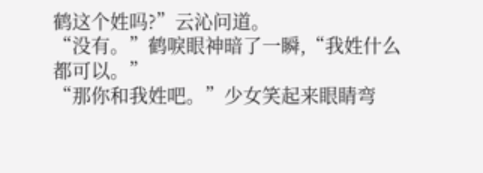鹤这个姓吗?”云沁问道。
“没有。”鹤唳眼神暗了一瞬,“我姓什么都可以。”
“那你和我姓吧。”少女笑起来眼睛弯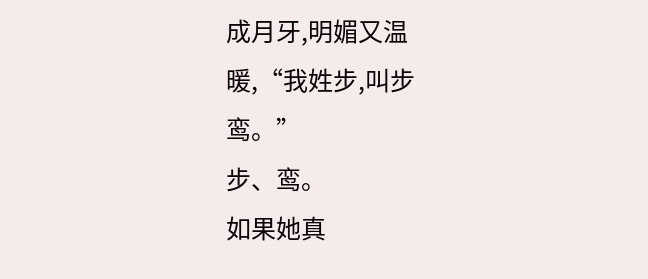成月牙,明媚又温暖,“我姓步,叫步鸾。”
步、鸾。
如果她真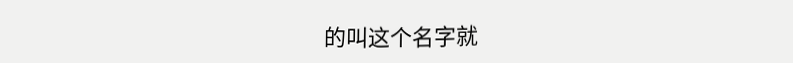的叫这个名字就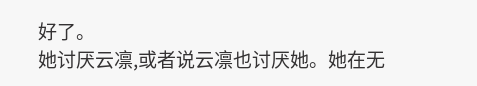好了。
她讨厌云凛,或者说云凛也讨厌她。她在无